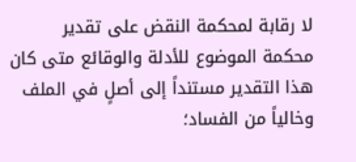لا رقابة لمحكمة النقض على تقدير محكمة الموضوع للأدلة والوقائع متى كان هذا التقدير مستنداً إلى أصلٍ في الملف وخالياً من الفساد؛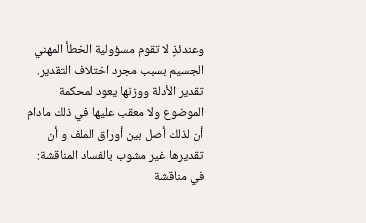وعندئذٍ لا تقوم مسؤولية الخطأ المهني الجسيم بسبب مجرد اختلاف التقدير.
تقدير الأدلة ووزنها يعود لمحكمة الموضوع ولا معقب عليها في ذلك مادام أن لذلك أصل بين أوراق الملف و أن تقديرها غير مشوب بالفساد المناقشة: في مناقشة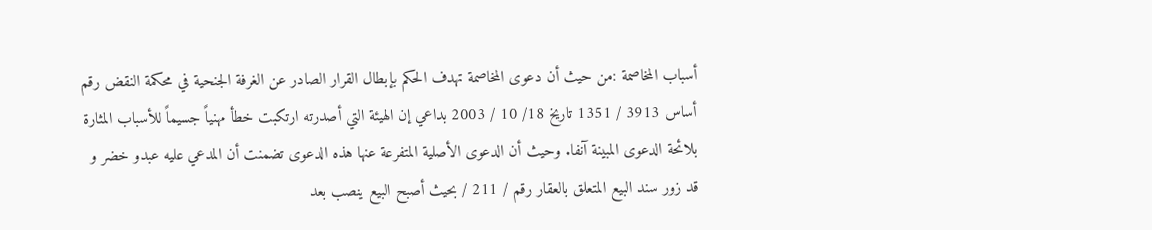أسباب المخاصمة :من حيث أن دعوى المخاصمة تهدف الحكم بإبطال القرار الصادر عن الغرفة الجنحية في محكمة النقض رقم أساس 3913 / 1351 تاريخ 18/ 10 / 2003 بداعي إن الهيئة التي أصدرته ارتكبت خطأ مهنياً جسيماً للأسباب المثارة بلائحة الدعوى المبينة آنفا. وحيث أن الدعوى الأصلية المتفرعة عنها هذه الدعوى تضمنت أن المدعي عليه عبدو خضر و قد زور سند البيع المتعلق بالعقار رقم / 211 / بحيث أصبح البيع ينصب بعد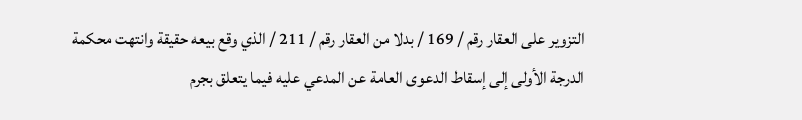التزوير على العقار رقم / 169 / بدلا من العقار رقم / 211 / الذي وقع بيعه حقيقة وانتهت محكمة الدرجة الأولى إلى إسقاط الدعوى العامة عن المدعي عليه فيما يتعلق بجرم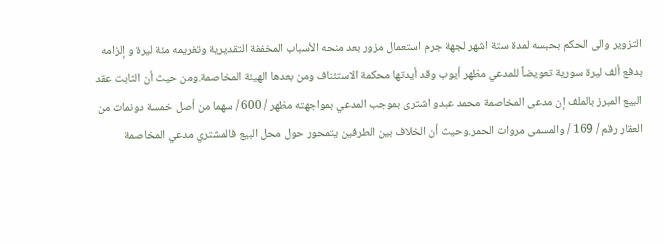التزوير والى الحكم بحبسه لمدة ستة اشهر لجهة جرم استعمال مزور بعد منحه الأسباب المخففة التقديرية وتغريمه مئة ليرة و إلزامه بدفع ألف ليرة سورية تعويضاً للمدعي مظهر أيوب وقد أيدتها محكمة الاستئناف ومن بعدها الهيئة المخاصمة.ومن حيث أن الثابت عقد البيع المبرز بالملف إن مدعى المخاصمة محمد عبدو اشترى بموجب المدعي بمواجهته مظهر / 600 / سهما من أصل خمسة دونمات من العقار رقم / 169 / والمسمى مروات الحمر.وحيث أن الخلاف بين الطرفين يتمحور حول محل البيع فالمشتري مدعي المخاصمة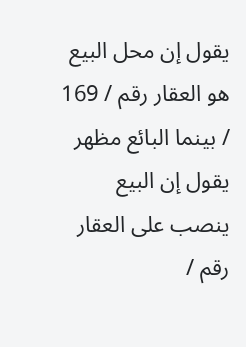يقول إن محل البيع هو العقار رقم / 169 / بينما البائع مظهر يقول إن البيع ينصب على العقار رقم /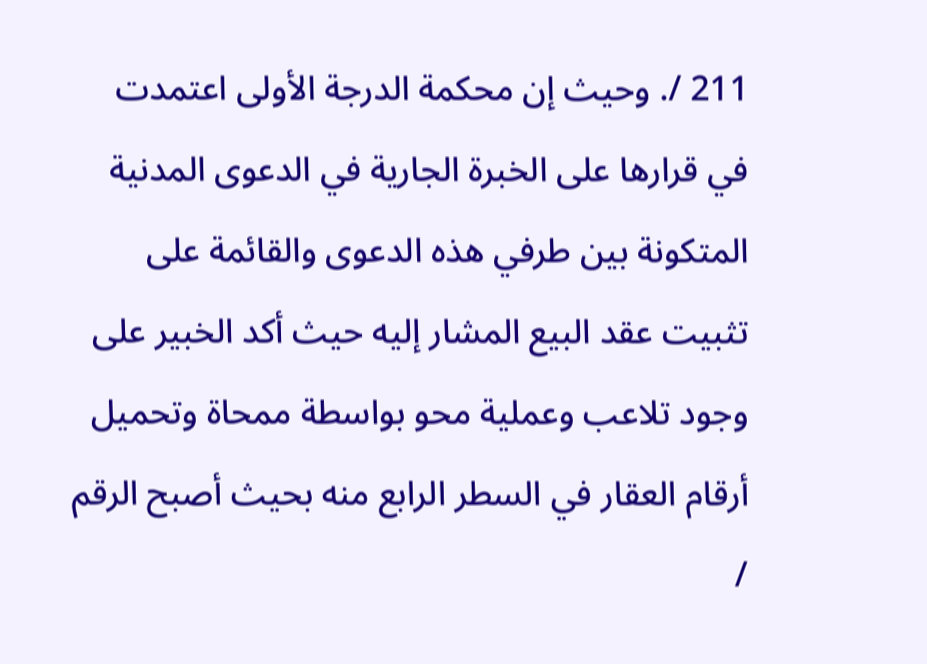211 /. وحيث إن محكمة الدرجة الأولى اعتمدت في قرارها على الخبرة الجارية في الدعوى المدنية المتكونة بين طرفي هذه الدعوى والقائمة على تثبيت عقد البيع المشار إليه حيث أكد الخبير على وجود تلاعب وعملية محو بواسطة ممحاة وتحميل أرقام العقار في السطر الرابع منه بحيث أصبح الرقم /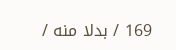169 / بدلا منه /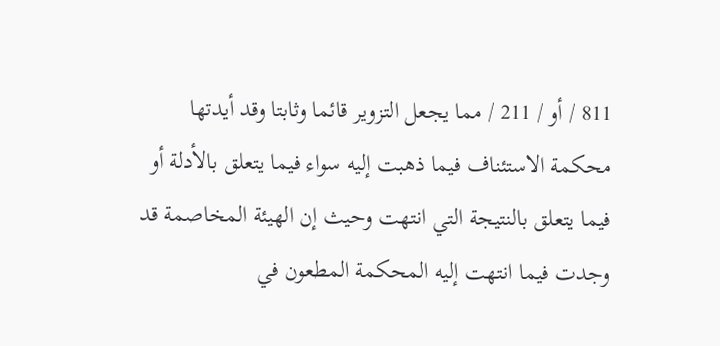811 / أو / 211 / مما يجعل التزوير قائما وثابتا وقد أيدتها محكمة الاستئناف فيما ذهبت إليه سواء فيما يتعلق بالأدلة أو فيما يتعلق بالنتيجة التي انتهت وحيث إن الهيئة المخاصمة قد وجدت فيما انتهت إليه المحكمة المطعون في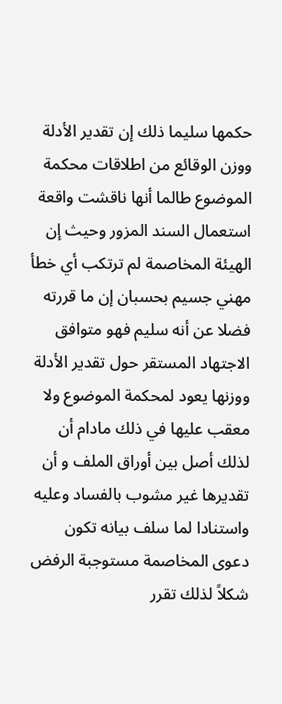حكمها سليما ذلك إن تقدير الأدلة ووزن الوقائع من اطلاقات محكمة الموضوع طالما أنها ناقشت واقعة استعمال السند المزور وحيث إن الهيئة المخاصمة لم ترتكب أي خطأ مهني جسيم بحسبان إن ما قررته فضلا عن أنه سليم فهو متوافق الاجتهاد المستقر حول تقدير الأدلة ووزنها يعود لمحكمة الموضوع ولا معقب عليها في ذلك مادام أن لذلك أصل بين أوراق الملف و أن تقديرها غير مشوب بالفساد وعليه واستنادا لما سلف بيانه تكون دعوى المخاصمة مستوجبة الرفض شكلاً لذلك تقرر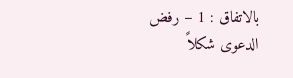بالاتفاق : 1 – رفض الدعوى شكلاً